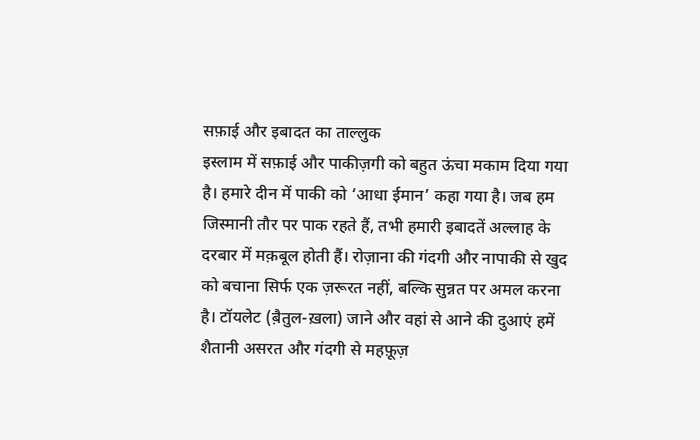सफ़ाई और इबादत का ताल्लुक
इस्लाम में सफ़ाई और पाकीज़गी को बहुत ऊंचा मकाम दिया गया है। हमारे दीन में पाकी को ‘आधा ईमान’ कहा गया है। जब हम जिस्मानी तौर पर पाक रहते हैं, तभी हमारी इबादतें अल्लाह के दरबार में मक़बूल होती हैं। रोज़ाना की गंदगी और नापाकी से खुद को बचाना सिर्फ एक ज़रूरत नहीं, बल्कि सुन्नत पर अमल करना है। टॉयलेट (ब़ैतुल-ख़ला) जाने और वहां से आने की दुआएं हमें शैतानी असरत और गंदगी से महफ़ूज़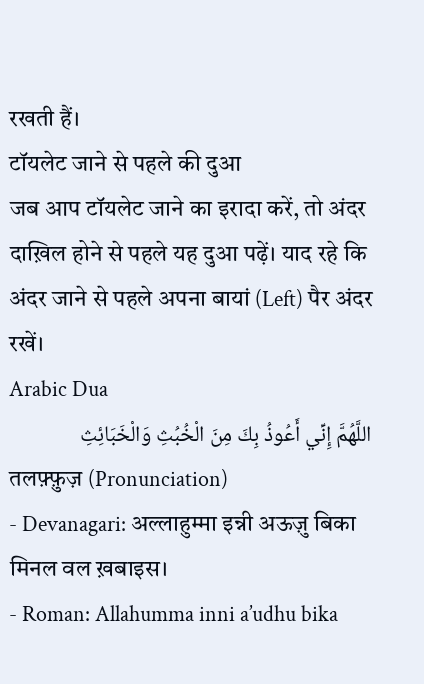रखती हैं।
टॉयलेट जाने से पहले की दुआ
जब आप टॉयलेट जाने का इरादा करें, तो अंदर दाख़िल होने से पहले यह दुआ पढ़ें। याद रहे कि अंदर जाने से पहले अपना बायां (Left) पैर अंदर रखें।
Arabic Dua
اللَّهُمَّ إِنِّي أَعُوذُ بِكَ مِنَ الْخُبُثِ وَالْخَبَائِثِ
तलफ़्फ़ुज़ (Pronunciation)
- Devanagari: अल्लाहुम्मा इन्नी अऊज़ु बिका मिनल वल ख़बाइस।
- Roman: Allahumma inni a’udhu bika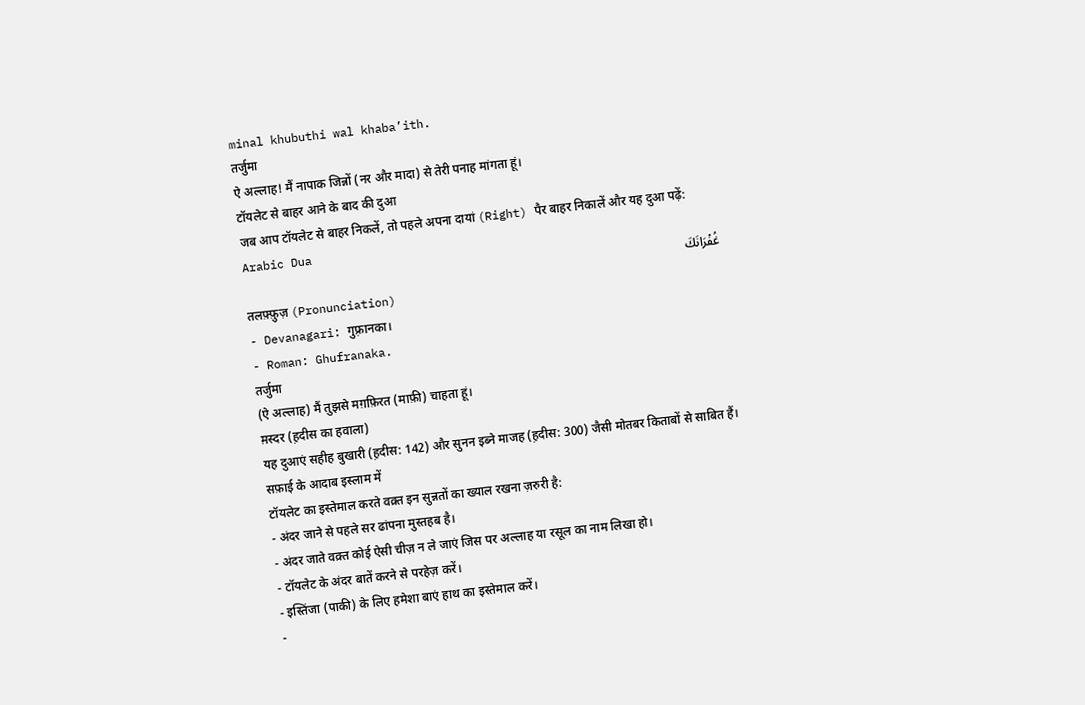minal khubuthi wal khaba’ith.
तर्जुमा
ऐ अल्लाह! मैं नापाक जिन्नों (नर और मादा) से तेरी पनाह मांगता हूं।
टॉयलेट से बाहर आने के बाद की दुआ
जब आप टॉयलेट से बाहर निकलें, तो पहले अपना दायां (Right) पैर बाहर निकालें और यह दुआ पढ़ें:
Arabic Dua
غُفْرَانَكَ
तलफ़्फ़ुज़ (Pronunciation)
- Devanagari: गुफ़्रानका।
- Roman: Ghufranaka.
तर्जुमा
(ऐ अल्लाह) मैं तुझसे मग़फ़िरत (माफ़ी) चाहता हूं।
म़स्दर (ह़दीस का हवाला)
यह दुआएं सहीह बुखारी (ह़दीस: 142) और सुनन इब्ने माजह (ह़दीस: 300) जैसी मोतबर किताबों से साबित हैं।
सफ़ाई के आदाब इस्लाम में
टॉयलेट का इस्तेमाल करते वक़्त इन सुन्नतों का ख्याल रखना ज़रुरी है:
- अंदर जाने से पहले सर ढांपना मुस्तहब है।
- अंदर जाते वक़्त कोई ऐसी चीज़ न ले जाएं जिस पर अल्लाह या रसूल का नाम लिखा हो।
- टॉयलेट के अंदर बातें करने से परहेज़ करें।
- इस्तिंजा (पाकी) के लिए हमेशा बाएं हाथ का इस्तेमाल करें।
-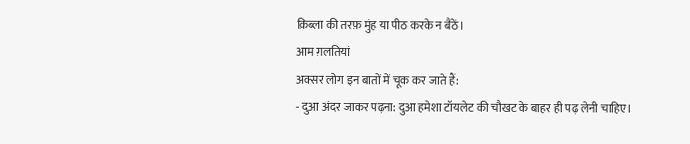क़िब्ला की तरफ़ मुंह या पीठ करके न बैठें।
आम ग़लतियां
अक्सर लोग इन बातों में चूक कर जाते हैं:
- दुआ अंदर जाकर पढ़ना: दुआ हमेशा टॉयलेट की चौखट के बाहर ही पढ़ लेनी चाहिए।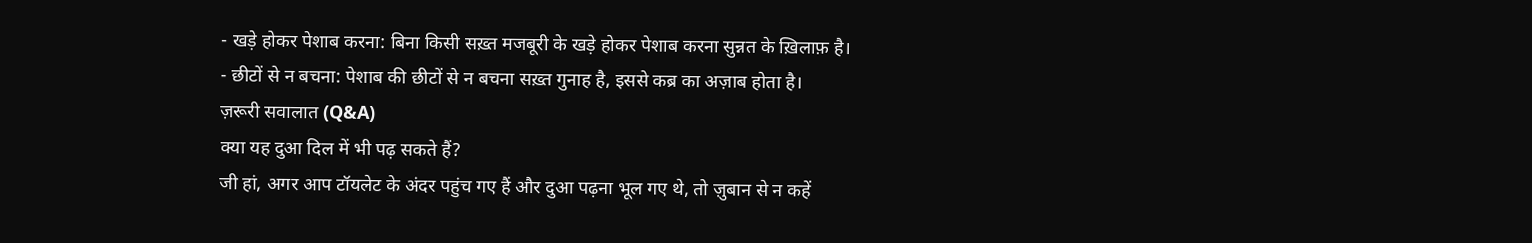- खड़े होकर पेशाब करना: बिना किसी सख़्त मजबूरी के खड़े होकर पेशाब करना सुन्नत के ख़िलाफ़ है।
- छीटों से न बचना: पेशाब की छीटों से न बचना सख़्त गुनाह है, इससे कब्र का अज़ाब होता है।
ज़रूरी सवालात (Q&A)
क्या यह दुआ दिल में भी पढ़ सकते हैं?
जी हां, अगर आप टॉयलेट के अंदर पहुंच गए हैं और दुआ पढ़ना भूल गए थे, तो ज़ुबान से न कहें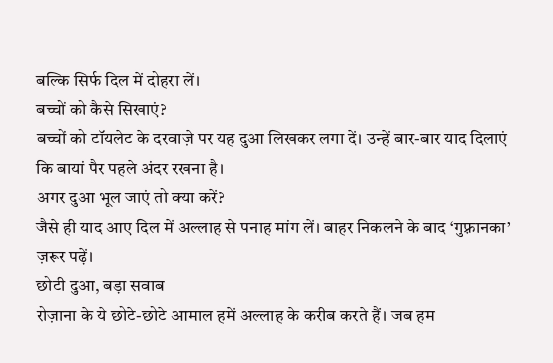बल्कि सिर्फ दिल में दोहरा लें।
बच्चों को कैसे सिखाएं?
बच्चों को टॉयलेट के दरवाज़े पर यह दुआ लिखकर लगा दें। उन्हें बार-बार याद दिलाएं कि बायां पैर पहले अंदर रखना है।
अगर दुआ भूल जाएं तो क्या करें?
जैसे ही याद आए दिल में अल्लाह से पनाह मांग लें। बाहर निकलने के बाद ‘गुफ़्रानका’ ज़रूर पढ़ें।
छोटी दुआ, बड़ा सवाब
रोज़ाना के ये छोटे-छोटे आमाल हमें अल्लाह के करीब करते हैं। जब हम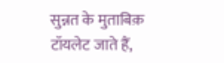सुन्नत के मुताबिक़ टॉयलेट जाते हैं,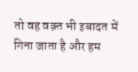तो वह वक़्त भी इबादत में गिना जाता है और हम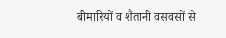बीमारियों व शैतानी वसवसों से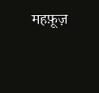महफ़ूज़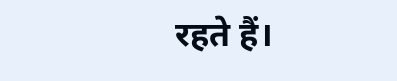रहते हैं।